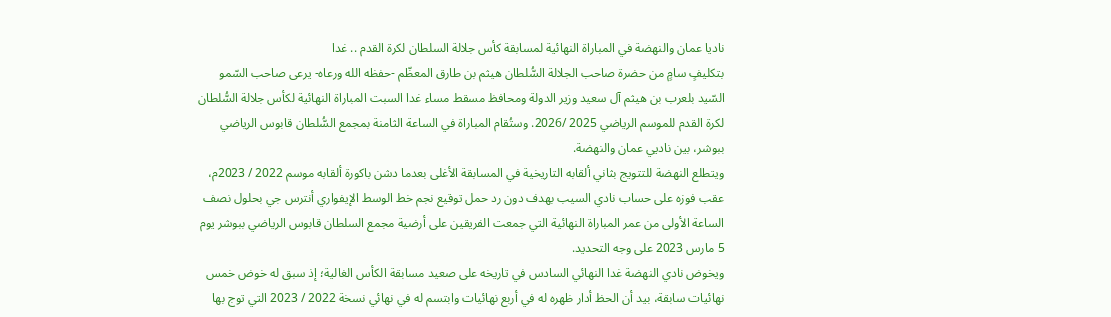ناديا عمان والنهضة في المباراة النهائية لمسابقة كأس جلالة السلطان لكرة القدم .. غدا
بتكليفٍ سامٍ من حضرة صاحب الجلالة السُّلطان هيثم بن طارق المعظّم -حفظه الله ورعاه- يرعى صاحب السّمو السّيد بلعرب بن هيثم آل سعيد وزير الدولة ومحافظ مسقط مساء غدا السبت المباراة النهائية لكأس جلالة السُّلطان لكرة القدم للموسم الرياضي 2025 /2026. وستُقام المباراة في الساعة الثامنة بمجمع السُّلطان قابوس الرياضي ببوشر، بين ناديي عمان والنهضة.
ويتطلع النهضة للتتويج بثاني ألقابه التاريخية في المسابقة الأغلى بعدما دشن باكورة ألقابه موسم 2022 / 2023م، عقب فوزه على حساب نادي السيب بهدف دون رد حمل توقيع نجم خط الوسط الإيفواري أنترس جي بحلول نصف الساعة الأولى من عمر المباراة النهائية التي جمعت الفريقين على أرضية مجمع السلطان قابوس الرياضي ببوشر يوم 5 مارس 2023 على وجه التحديد.
ويخوض نادي النهضة غدا النهائي السادس في تاريخه على صعيد مسابقة الكأس الغالية؛ إذ سبق له خوض خمس نهائيات سابقة، بيد أن الحظ أدار ظهره له في أربع نهائيات وابتسم له في نهائي نسخة 2022 / 2023 التي توج بها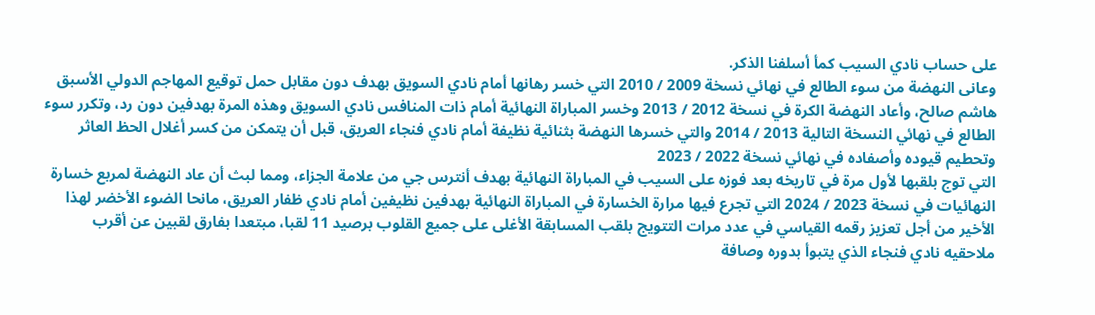على حساب نادي السيب كمأ أسلفنا الذكر.
وعانى النهضة من سوء الطالع في نهائي نسخة 2009 / 2010 التي خسر رهانها أمام نادي السويق بهدف دون مقابل حمل توقيع المهاجم الدولي الأسبق هاشم صالح، وأعاد النهضة الكرة في نسخة 2012 / 2013 وخسر المباراة النهائية أمام ذات المنافس نادي السويق وهذه المرة بهدفين دون رد، وتكرر سوء الطالع في نهائي النسخة التالية 2013 / 2014 والتي خسرها النهضة بثنائية نظيفة أمام نادي فنجاء العريق، قبل أن يتمكن من كسر أغلال الحظ العاثر وتحطيم قيوده وأصفاده في نهائي نسخة 2022 / 2023
التي توج بلقبها لأول مرة في تاريخه بعد فوزه على السيب في المباراة النهائية بهدف أنترس جي من علامة الجزاء، ومما لبث أن عاد النهضة لمربع خسارة النهائيات في نسخة 2023 / 2024 التي تجرع فيها مرارة الخسارة في المباراة النهائية بهدفين نظيفين أمام نادي ظفار العريق، مانحا الضوء الأخضر لهذا الأخير من أجل تعزيز رقمه القياسي في عدد مرات التتويج بلقب المسابقة الأغلى على جميع القلوب برصيد 11 لقبا، مبتعدا بفارق لقبين عن أقرب ملاحقيه نادي فنجاء الذي يتبوأ بدوره وصافة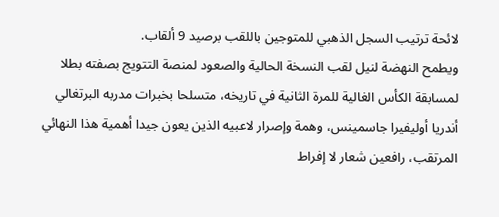لائحة ترتيب السجل الذهبي للمتوجين باللقب برصيد 9 ألقاب.
ويطمح النهضة لنيل لقب النسخة الحالية والصعود لمنصة التتويج بصفته بطلا لمسابقة الكأس الغالية للمرة الثانية في تاريخه، متسلحا بخبرات مدربه البرتغالي أندريا أوليفيرا جاسمينس، وهمة وإصرار لاعبيه الذين يعون جيدا أهمية هذا النهائي المرتقب، رافعين شعار لا إفراط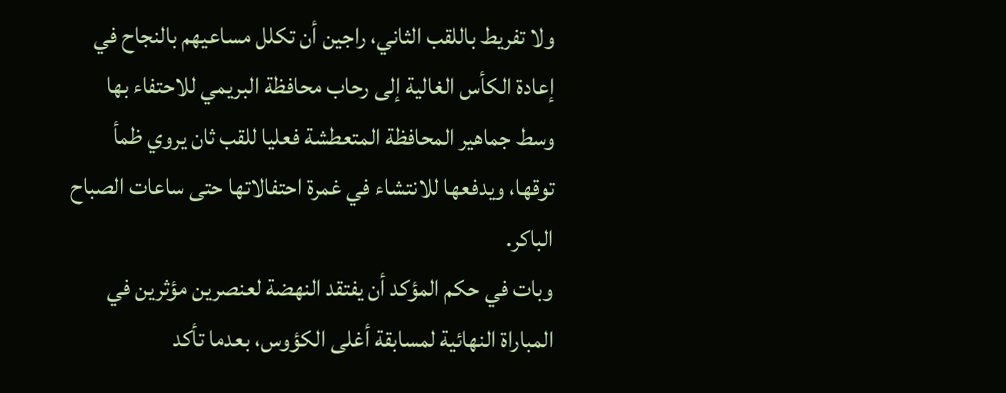ولا تفريط باللقب الثاني، راجين أن تكلل مساعيهم بالنجاح في إعادة الكأس الغالية إلى رحاب محافظة البريمي للاحتفاء بها وسط جماهير المحافظة المتعطشة فعليا للقب ثان يروي ظمأ توقها، ويدفعها للانتشاء في غمرة احتفالاتها حتى ساعات الصباح الباكر.
وبات في حكم المؤكد أن يفتقد النهضة لعنصرين مؤثرين في المباراة النهائية لمسابقة أغلى الكؤوس، بعدما تأكد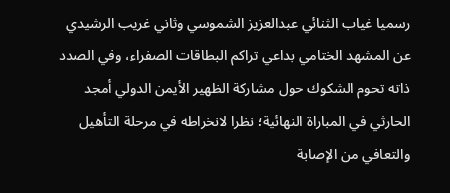رسميا غياب الثنائي عبدالعزيز الشموسي وثاني غريب الرشيدي عن المشهد الختامي بداعي تراكم البطاقات الصفراء، وفي الصدد ذاته تحوم الشكوك حول مشاركة الظهير الأيمن الدولي أمجد الحارثي في المباراة النهائية؛ نظرا لانخراطه في مرحلة التأهيل والتعافي من الإصابة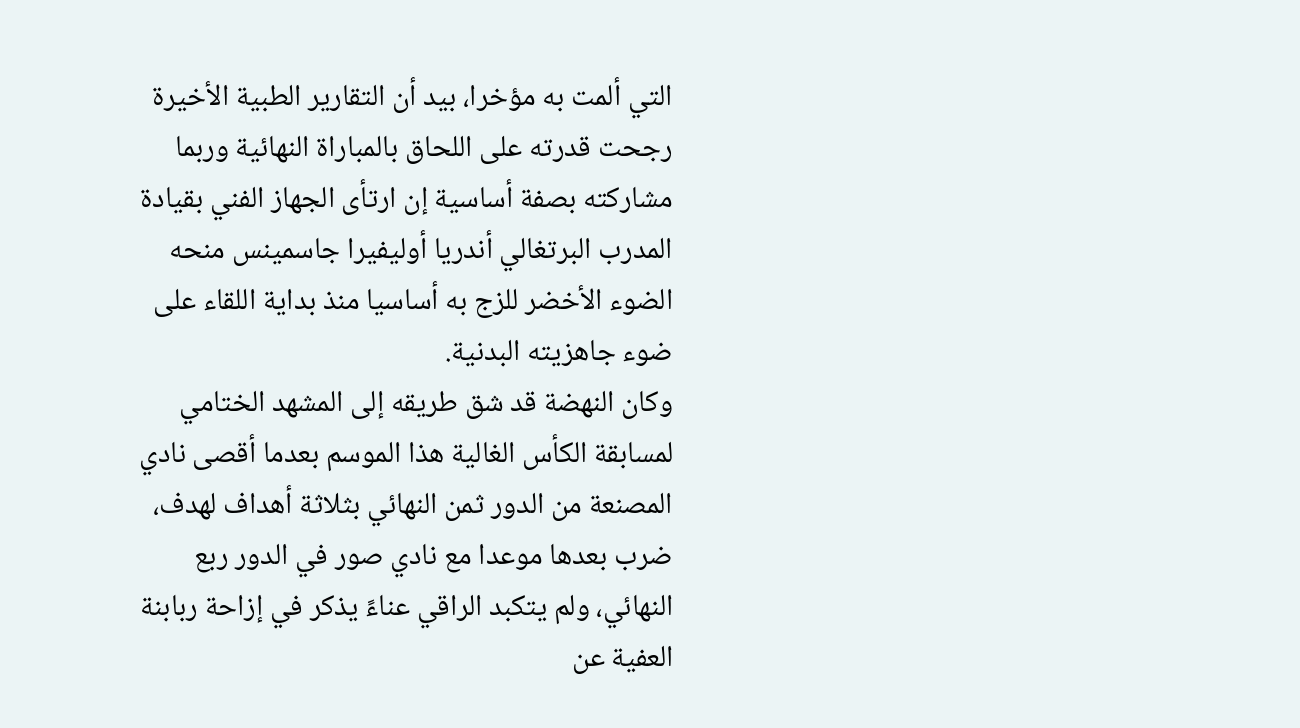التي ألمت به مؤخرا، بيد أن التقارير الطبية الأخيرة رجحت قدرته على اللحاق بالمباراة النهائية وربما مشاركته بصفة أساسية إن ارتأى الجهاز الفني بقيادة المدرب البرتغالي أندريا أوليفيرا جاسمينس منحه الضوء الأخضر للزج به أساسيا منذ بداية اللقاء على ضوء جاهزيته البدنية.
وكان النهضة قد شق طريقه إلى المشهد الختامي لمسابقة الكأس الغالية هذا الموسم بعدما أقصى نادي المصنعة من الدور ثمن النهائي بثلاثة أهداف لهدف، ضرب بعدها موعدا مع نادي صور في الدور ربع النهائي، ولم يتكبد الراقي عناءً يذكر في إزاحة ربابنة العفية عن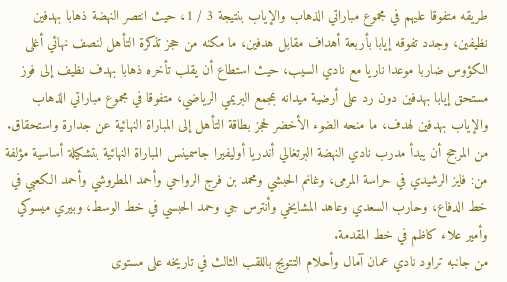طريقه متفوقا عليهم في مجموع مباراتي الذهاب والإياب بنتيجة 3 / 1، حيث انتصر النهضة ذهابا بهدفين نظيفين، وجدد تفوقه إيابا بأربعة أهداف مقابل هدفين، ما مكنه من حجز تذكرة التأهل لنصف نهائي أغلى الكؤوس ضاربا موعدا ناريا مع نادي السيب، حيث استطاع أن يقلب تأخره ذهابا بهدف نظيف إلى فوز مستحق إيابا بهدفين دون رد على أرضية ميدانه بمجمع البريمي الرياضي، متفوقا في مجموع مباراتي الذهاب والإياب بهدفين لهدف، ما منحه الضوء الأخضر لحجز بطاقة التأهل إلى المباراة النهائية عن جدارة واستحقاق.
من المرجح أن يبدأ مدرب نادي النهضة البرتغالي أندريا أوليفيرا جاسمينس المباراة النهائية بتشكيلة أساسية مؤلفة من: فايز الرشيدي في حراسة المرمى، وغانم الحبشي ومحمد بن فرج الرواحي وأحمد المطروشي وأحمد الكعبي في خط الدفاع، وحارب السعدي وعاهد المشايخي وأنترس جي وحمد الحبسي في خط الوسط، وبيري ميسوكي وأمير علاء كاظم في خط المقدمة.
من جانبه تراود نادي عمان آمال وأحلام التتويج باللقب الثالث في تاريخه على مستوى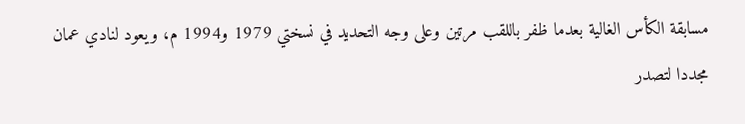مسابقة الكأس الغالية بعدما ظفر باللقب مرتين وعلى وجه التحديد في نسختي 1979 و1994 م، ويعود لنادي عمان مجددا لتصدر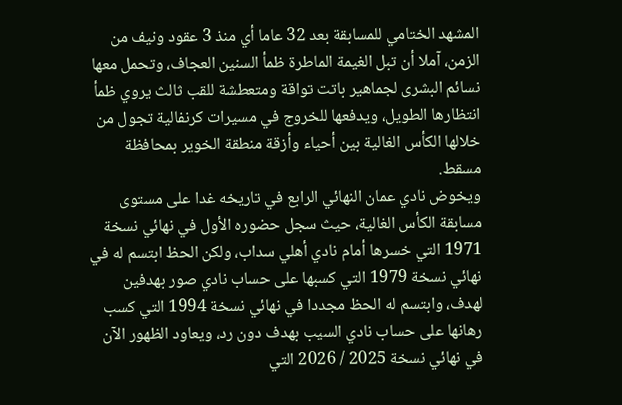المشهد الختامي للمسابقة بعد 32 عاما أي منذ 3 عقود ونيف من الزمن، آملا أن تبل الغيمة الماطرة ظمأ السنين العجاف، وتحمل معها نسائم البشرى لجماهير باتت تواقة ومتعطشة للقب ثالث يروي ظمأ انتظارها الطويل، ويدفعها للخروج في مسيرات كرنفالية تجول من خلالها الكأس الغالية بين أحياء وأزقة منطقة الخوير بمحافظة مسقط.
ويخوض نادي عمان النهائي الرابع في تاريخه غدا على مستوى مسابقة الكأس الغالية، حيث سجل حضوره الأول في نهائي نسخة 1971 التي خسرها أمام نادي أهلي سداب، ولكن الحظ ابتسم له في نهائي نسخة 1979 التي كسبها على حساب نادي صور بهدفين لهدف، وابتسم له الحظ مجددا في نهائي نسخة 1994 التي كسب رهانها على حساب نادي السيب بهدف دون رد، ويعاود الظهور الآن في نهائي نسخة 2025 / 2026 التي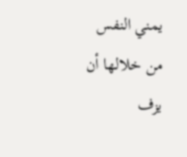يمني النفس من خلالها أن يزف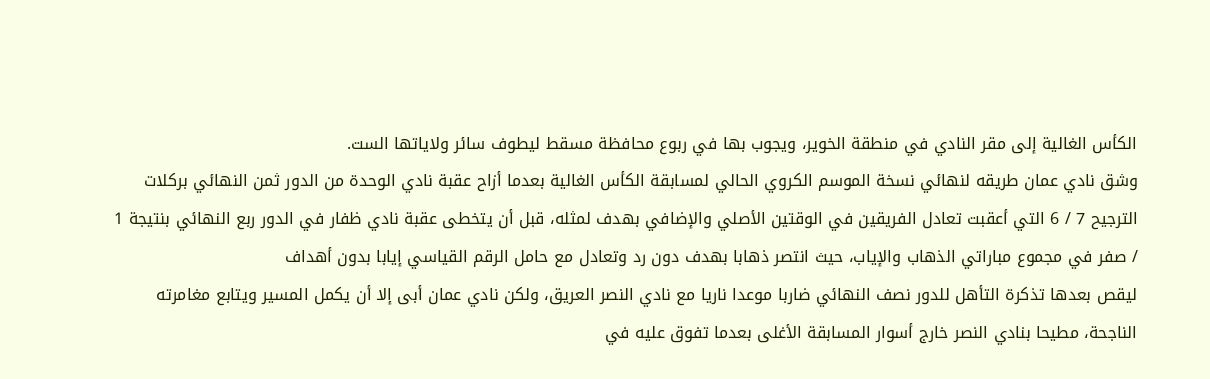الكأس الغالية إلى مقر النادي في منطقة الخوير، ويجوب بها في ربوع محافظة مسقط ليطوف سائر ولاياتها الست.
وشق نادي عمان طريقه لنهائي نسخة الموسم الكروي الحالي لمسابقة الكأس الغالية بعدما أزاح عقبة نادي الوحدة من الدور ثمن النهائي بركلات الترجيح 7 / 6 التي أعقبت تعادل الفريقين في الوقتين الأصلي والإضافي بهدف لمثله، قبل أن يتخطى عقبة نادي ظفار في الدور ربع النهائي بنتيجة 1 / صفر في مجموع مباراتي الذهاب والإياب، حيث انتصر ذهابا بهدف دون رد وتعادل مع حامل الرقم القياسي إيابا بدون أهداف
ليقص بعدها تذكرة التأهل للدور نصف النهائي ضاربا موعدا ناريا مع نادي النصر العريق، ولكن نادي عمان أبى إلا أن يكمل المسير ويتابع مغامرته الناجحة، مطيحا بنادي النصر خارج أسوار المسابقة الأغلى بعدما تفوق عليه في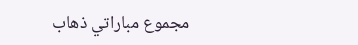مجموع مباراتي ذهاب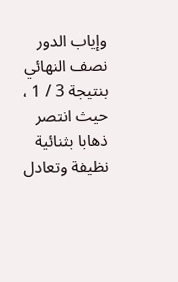وإياب الدور نصف النهائي بنتيجة 3 / 1 ، حيث انتصر ذهابا بثنائية نظيفة وتعادل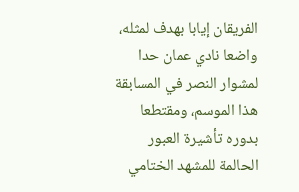الفريقان إيابا بهدف لمثله، واضعا نادي عمان حدا لمشوار النصر في المسابقة هذا الموسم، ومقتطعا بدوره تأشيرة العبور الحالمة للمشهد الختامي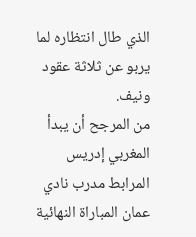الذي طال انتظاره لما يربو عن ثلاثة عقود ونيف.
من المرجح أن يبدأ المغربي إدريس المرابط مدرب نادي عمان المباراة النهائية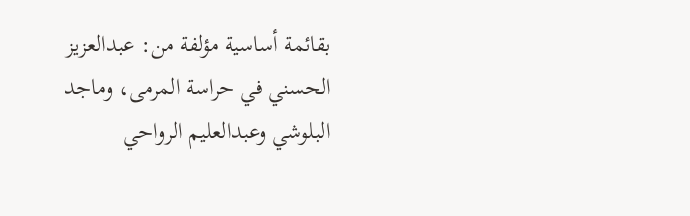بقائمة أساسية مؤلفة من: عبدالعزيز الحسني في حراسة المرمى، وماجد البلوشي وعبدالعليم الرواحي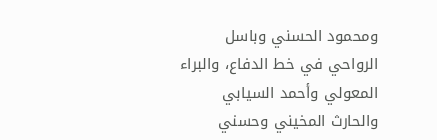ومحمود الحسني وباسل الرواحي في خط الدفاع، والبراء المعولي وأحمد السيابي والحارث المخيني وحسني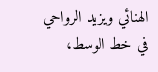الهنائي ويزيد الرواحي في خط الوسط،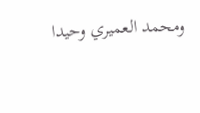ومحمد العميري وحيدا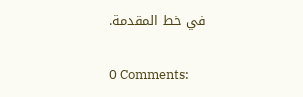في خط المقدمة.

0 Comments: